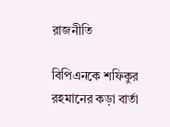রাজনীতি

বিপিএনকে শফিকুর রহমানের কড়া বার্তা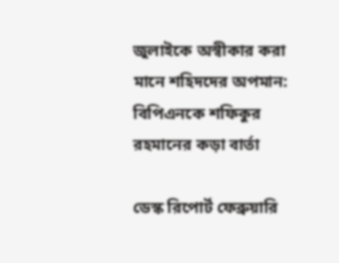জুলাইকে অস্বীকার করা মানে শহিদদের অপমান: বিপিএনকে শফিকুর রহমানের কড়া বার্তা

ডেস্ক রিপোর্ট ফেব্রুয়ারি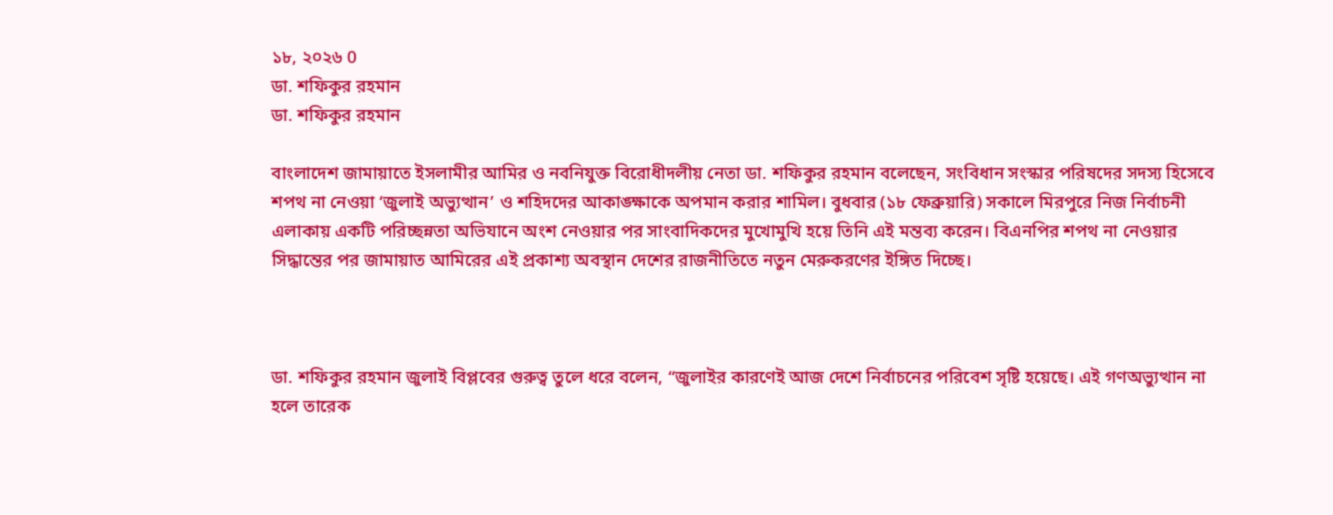১৮, ২০২৬ 0
ডা. শফিকুর রহমান
ডা. শফিকুর রহমান

বাংলাদেশ জামায়াতে ইসলামীর আমির ও নবনিযুক্ত বিরোধীদলীয় নেতা ডা. শফিকুর রহমান বলেছেন, সংবিধান সংস্কার পরিষদের সদস্য হিসেবে শপথ না নেওয়া ‘জুলাই অভ্যুত্থান’ ও শহিদদের আকাঙ্ক্ষাকে অপমান করার শামিল। বুধবার (১৮ ফেব্রুয়ারি) সকালে মিরপুরে নিজ নির্বাচনী এলাকায় একটি পরিচ্ছন্নতা অভিযানে অংশ নেওয়ার পর সাংবাদিকদের মুখোমুখি হয়ে তিনি এই মন্তব্য করেন। বিএনপির শপথ না নেওয়ার সিদ্ধান্তের পর জামায়াত আমিরের এই প্রকাশ্য অবস্থান দেশের রাজনীতিতে নতুন মেরুকরণের ইঙ্গিত দিচ্ছে।



ডা. শফিকুর রহমান জুলাই বিপ্লবের গুরুত্ব তুলে ধরে বলেন, “জুলাইর কারণেই আজ দেশে নির্বাচনের পরিবেশ সৃষ্টি হয়েছে। এই গণঅভ্যুত্থান না হলে তারেক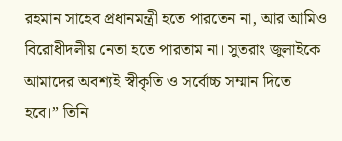রহমান সাহেব প্রধানমন্ত্রী হতে পারতেন না, আর আমিও বিরোধীদলীয় নেতা হতে পারতাম না। সুতরাং জুলাইকে আমাদের অবশ্যই স্বীকৃতি ও সর্বোচ্চ সম্মান দিতে হবে।” তিনি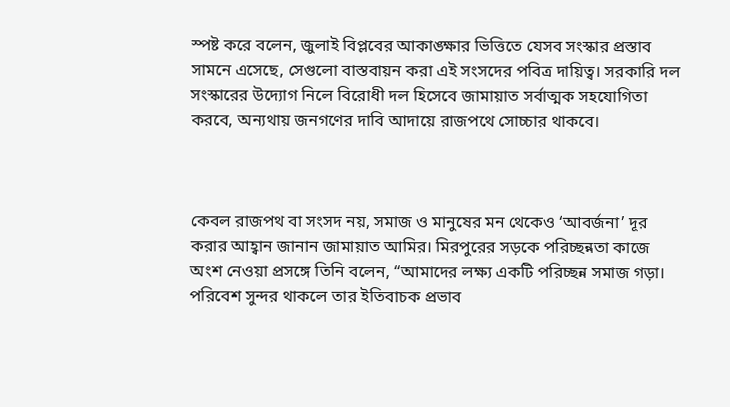স্পষ্ট করে বলেন, জুলাই বিপ্লবের আকাঙ্ক্ষার ভিত্তিতে যেসব সংস্কার প্রস্তাব সামনে এসেছে, সেগুলো বাস্তবায়ন করা এই সংসদের পবিত্র দায়িত্ব। সরকারি দল সংস্কারের উদ্যোগ নিলে বিরোধী দল হিসেবে জামায়াত সর্বাত্মক সহযোগিতা করবে, অন্যথায় জনগণের দাবি আদায়ে রাজপথে সোচ্চার থাকবে।



কেবল রাজপথ বা সংসদ নয়, সমাজ ও মানুষের মন থেকেও ‘আবর্জনা’ দূর করার আহ্বান জানান জামায়াত আমির। মিরপুরের সড়কে পরিচ্ছন্নতা কাজে অংশ নেওয়া প্রসঙ্গে তিনি বলেন, “আমাদের লক্ষ্য একটি পরিচ্ছন্ন সমাজ গড়া। পরিবেশ সুন্দর থাকলে তার ইতিবাচক প্রভাব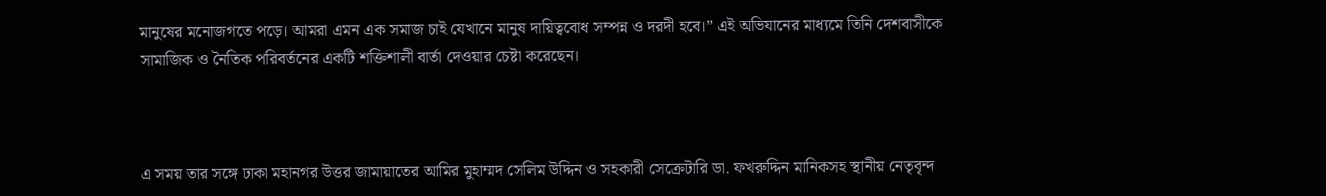মানুষের মনোজগতে পড়ে। আমরা এমন এক সমাজ চাই যেখানে মানুষ দায়িত্ববোধ সম্পন্ন ও দরদী হবে।” এই অভিযানের মাধ্যমে তিনি দেশবাসীকে সামাজিক ও নৈতিক পরিবর্তনের একটি শক্তিশালী বার্তা দেওয়ার চেষ্টা করেছেন।



এ সময় তার সঙ্গে ঢাকা মহানগর উত্তর জামায়াতের আমির মুহাম্মদ সেলিম উদ্দিন ও সহকারী সেক্রেটারি ডা. ফখরুদ্দিন মানিকসহ স্থানীয় নেতৃবৃন্দ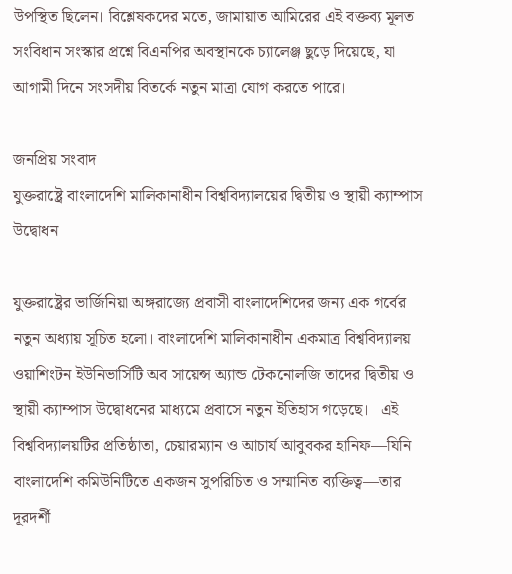উপস্থিত ছিলেন। বিশ্লেষকদের মতে, জামায়াত আমিরের এই বক্তব্য মূলত সংবিধান সংস্কার প্রশ্নে বিএনপির অবস্থানকে চ্যালেঞ্জ ছুড়ে দিয়েছে, যা আগামী দিনে সংসদীয় বিতর্কে নতুন মাত্রা যোগ করতে পারে।

জনপ্রিয় সংবাদ
যুক্তরাষ্ট্রে বাংলাদেশি মালিকানাধীন বিশ্ববিদ্যালয়ের দ্বিতীয় ও স্থায়ী ক্যাম্পাস উদ্বোধন

যুক্তরাষ্ট্রের ভার্জিনিয়া অঙ্গরাজ্যে প্রবাসী বাংলাদেশিদের জন্য এক গর্বের নতুন অধ্যায় সূচিত হলো। বাংলাদেশি মালিকানাধীন একমাত্র বিশ্ববিদ্যালয় ওয়াশিংটন ইউনিভার্সিটি অব সায়েন্স অ্যান্ড টেকনোলজি তাদের দ্বিতীয় ও স্থায়ী ক্যাম্পাস উদ্বোধনের মাধ্যমে প্রবাসে নতুন ইতিহাস গড়েছে।   এই বিশ্ববিদ্যালয়টির প্রতিষ্ঠাতা, চেয়ারম্যান ও আচার্য আবুবকর হানিফ—যিনি বাংলাদেশি কমিউনিটিতে একজন সুপরিচিত ও সম্মানিত ব্যক্তিত্ব—তার দূরদর্শী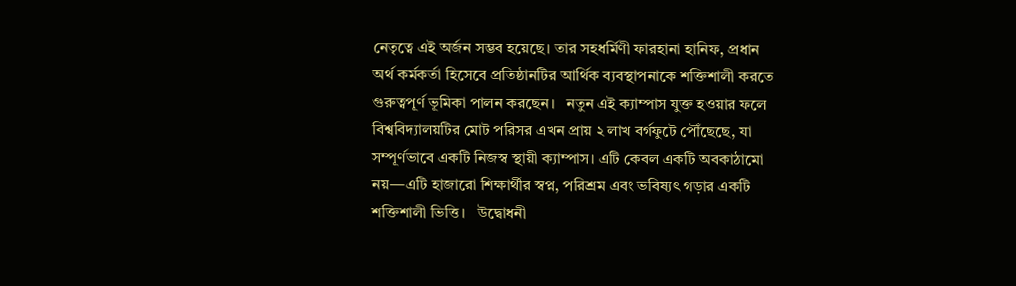নেতৃত্বে এই অর্জন সম্ভব হয়েছে। তার সহধর্মিণী ফারহানা হানিফ, প্রধান অর্থ কর্মকর্তা হিসেবে প্রতিষ্ঠানটির আর্থিক ব্যবস্থাপনাকে শক্তিশালী করতে গুরুত্বপূর্ণ ভূমিকা পালন করছেন।   নতুন এই ক্যাম্পাস যুক্ত হওয়ার ফলে বিশ্ববিদ্যালয়টির মোট পরিসর এখন প্রায় ২ লাখ বর্গফুটে পৌঁছেছে, যা সম্পূর্ণভাবে একটি নিজস্ব স্থায়ী ক্যাম্পাস। এটি কেবল একটি অবকাঠামো নয়—এটি হাজারো শিক্ষার্থীর স্বপ্ন, পরিশ্রম এবং ভবিষ্যৎ গড়ার একটি শক্তিশালী ভিত্তি।   উদ্বোধনী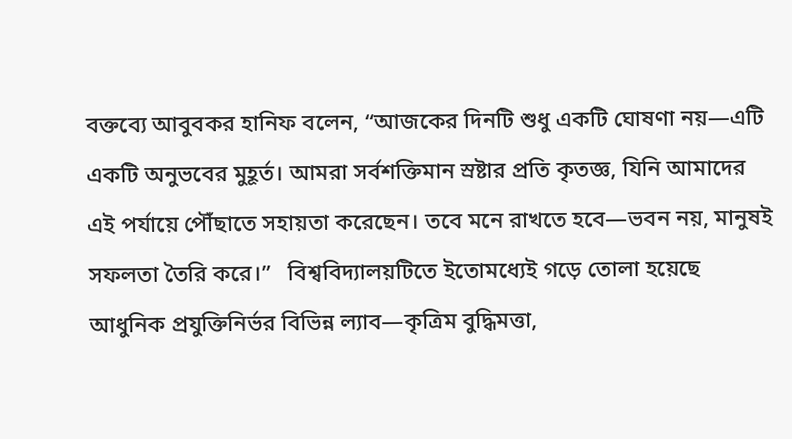বক্তব্যে আবুবকর হানিফ বলেন, “আজকের দিনটি শুধু একটি ঘোষণা নয়—এটি একটি অনুভবের মুহূর্ত। আমরা সর্বশক্তিমান স্রষ্টার প্রতি কৃতজ্ঞ, যিনি আমাদের এই পর্যায়ে পৌঁছাতে সহায়তা করেছেন। তবে মনে রাখতে হবে—ভবন নয়, মানুষই সফলতা তৈরি করে।”   বিশ্ববিদ্যালয়টিতে ইতোমধ্যেই গড়ে তোলা হয়েছে আধুনিক প্রযুক্তিনির্ভর বিভিন্ন ল্যাব—কৃত্রিম বুদ্ধিমত্তা,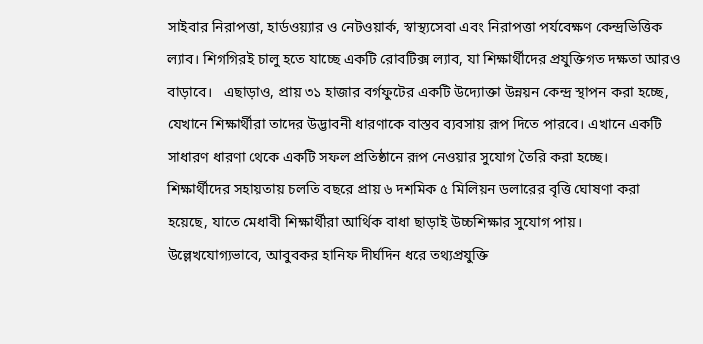সাইবার নিরাপত্তা, হার্ডওয়্যার ও নেটওয়ার্ক, স্বাস্থ্যসেবা এবং নিরাপত্তা পর্যবেক্ষণ কেন্দ্রভিত্তিক ল্যাব। শিগগিরই চালু হতে যাচ্ছে একটি রোবটিক্স ল্যাব, যা শিক্ষার্থীদের প্রযুক্তিগত দক্ষতা আরও বাড়াবে।   এছাড়াও, প্রায় ৩১ হাজার বর্গফুটের একটি উদ্যোক্তা উন্নয়ন কেন্দ্র স্থাপন করা হচ্ছে, যেখানে শিক্ষার্থীরা তাদের উদ্ভাবনী ধারণাকে বাস্তব ব্যবসায় রূপ দিতে পারবে। এখানে একটি সাধারণ ধারণা থেকে একটি সফল প্রতিষ্ঠানে রূপ নেওয়ার সুযোগ তৈরি করা হচ্ছে।   শিক্ষার্থীদের সহায়তায় চলতি বছরে প্রায় ৬ দশমিক ৫ মিলিয়ন ডলারের বৃত্তি ঘোষণা করা হয়েছে, যাতে মেধাবী শিক্ষার্থীরা আর্থিক বাধা ছাড়াই উচ্চশিক্ষার সুযোগ পায়।   উল্লেখযোগ্যভাবে, আবুবকর হানিফ দীর্ঘদিন ধরে তথ্যপ্রযুক্তি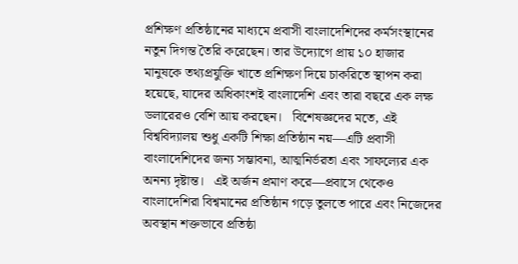প্রশিক্ষণ প্রতিষ্ঠানের মাধ্যমে প্রবাসী বাংলাদেশিদের কর্মসংস্থানের নতুন দিগন্ত তৈরি করেছেন। তার উদ্যোগে প্রায় ১০ হাজার মানুষকে তথ্যপ্রযুক্তি খাতে প্রশিক্ষণ দিয়ে চাকরিতে স্থাপন করা হয়েছে, যাদের অধিকাংশই বাংলাদেশি এবং তারা বছরে এক লক্ষ ডলারেরও বেশি আয় করছেন।   বিশেষজ্ঞদের মতে, এই বিশ্ববিদ্যালয় শুধু একটি শিক্ষা প্রতিষ্ঠান নয়—এটি প্রবাসী বাংলাদেশিদের জন্য সম্ভাবনা, আত্মনির্ভরতা এবং সাফল্যের এক অনন্য দৃষ্টান্ত।   এই অর্জন প্রমাণ করে—প্রবাসে থেকেও বাংলাদেশিরা বিশ্বমানের প্রতিষ্ঠান গড়ে তুলতে পারে এবং নিজেদের অবস্থান শক্তভাবে প্রতিষ্ঠা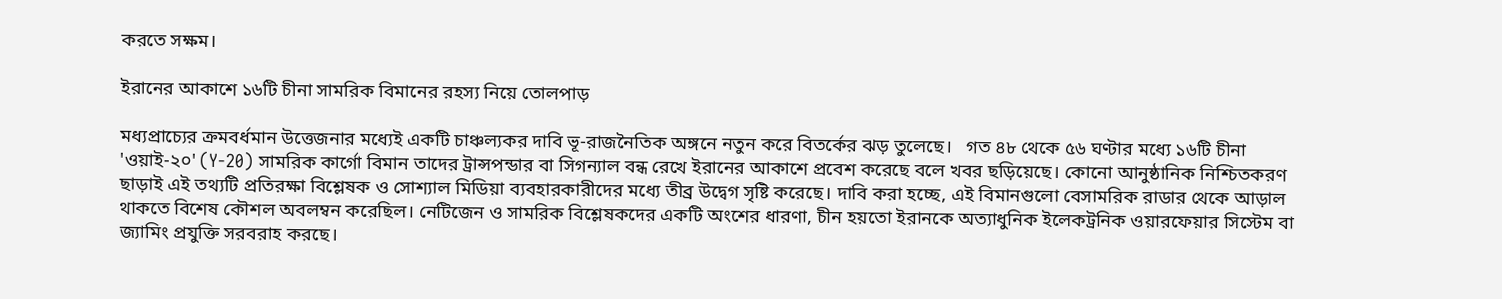করতে সক্ষম।

ইরানের আকাশে ১৬টি চীনা সামরিক বিমানের রহস্য নিয়ে তোলপাড়

মধ্যপ্রাচ্যের ক্রমবর্ধমান উত্তেজনার মধ্যেই একটি চাঞ্চল্যকর দাবি ভূ-রাজনৈতিক অঙ্গনে নতুন করে বিতর্কের ঝড় তুলেছে।   গত ৪৮ থেকে ৫৬ ঘণ্টার মধ্যে ১৬টি চীনা 'ওয়াই-২০' (Y-20) সামরিক কার্গো বিমান তাদের ট্রান্সপন্ডার বা সিগন্যাল বন্ধ রেখে ইরানের আকাশে প্রবেশ করেছে বলে খবর ছড়িয়েছে। কোনো আনুষ্ঠানিক নিশ্চিতকরণ ছাড়াই এই তথ্যটি প্রতিরক্ষা বিশ্লেষক ও সোশ্যাল মিডিয়া ব্যবহারকারীদের মধ্যে তীব্র উদ্বেগ সৃষ্টি করেছে। দাবি করা হচ্ছে, এই বিমানগুলো বেসামরিক রাডার থেকে আড়াল থাকতে বিশেষ কৌশল অবলম্বন করেছিল। নেটিজেন ও সামরিক বিশ্লেষকদের একটি অংশের ধারণা, চীন হয়তো ইরানকে অত্যাধুনিক ইলেকট্রনিক ওয়ারফেয়ার সিস্টেম বা জ্যামিং প্রযুক্তি সরবরাহ করছে।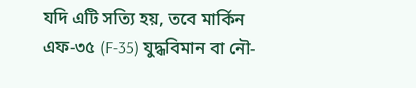যদি এটি সত্যি হয়, তবে মার্কিন এফ-৩৫ (F-35) যুদ্ধবিমান বা নৌ-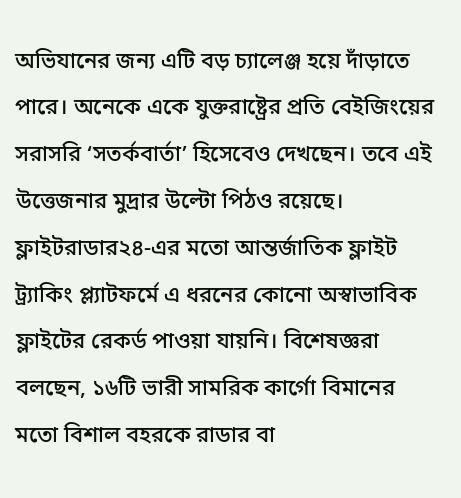অভিযানের জন্য এটি বড় চ্যালেঞ্জ হয়ে দাঁড়াতে পারে। অনেকে একে যুক্তরাষ্ট্রের প্রতি বেইজিংয়ের সরাসরি ‘সতর্কবার্তা’ হিসেবেও দেখছেন। তবে এই উত্তেজনার মুদ্রার উল্টো পিঠও রয়েছে। ফ্লাইটরাডার২৪-এর মতো আন্তর্জাতিক ফ্লাইট ট্র্যাকিং প্ল্যাটফর্মে এ ধরনের কোনো অস্বাভাবিক ফ্লাইটের রেকর্ড পাওয়া যায়নি। বিশেষজ্ঞরা বলছেন, ১৬টি ভারী সামরিক কার্গো বিমানের মতো বিশাল বহরকে রাডার বা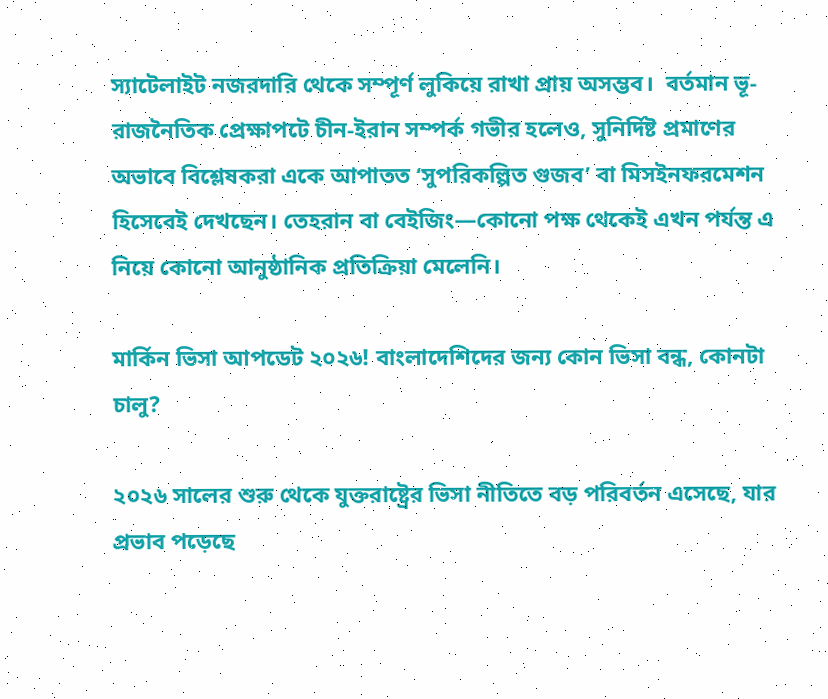স্যাটেলাইট নজরদারি থেকে সম্পূর্ণ লুকিয়ে রাখা প্রায় অসম্ভব।  বর্তমান ভূ-রাজনৈতিক প্রেক্ষাপটে চীন-ইরান সম্পর্ক গভীর হলেও, সুনির্দিষ্ট প্রমাণের অভাবে বিশ্লেষকরা একে আপাতত ‘সুপরিকল্পিত গুজব’ বা মিসইনফরমেশন হিসেবেই দেখছেন। তেহরান বা বেইজিং—কোনো পক্ষ থেকেই এখন পর্যন্ত এ নিয়ে কোনো আনুষ্ঠানিক প্রতিক্রিয়া মেলেনি।

মার্কিন ভিসা আপডেট ২০২৬! বাংলাদেশিদের জন্য কোন ভিসা বন্ধ, কোনটা চালু?

২০২৬ সালের শুরু থেকে যুক্তরাষ্ট্রের ভিসা নীতিতে বড় পরিবর্তন এসেছে, যার প্রভাব পড়েছে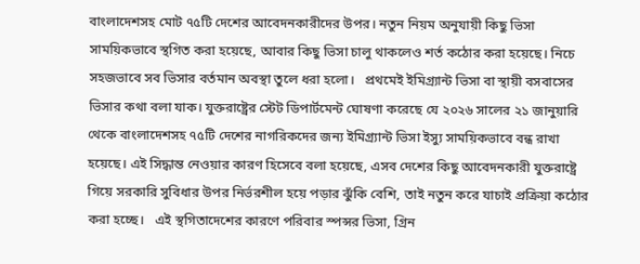বাংলাদেশসহ মোট ৭৫টি দেশের আবেদনকারীদের উপর। নতুন নিয়ম অনুযায়ী কিছু ভিসা সাময়িকভাবে স্থগিত করা হয়েছে, আবার কিছু ভিসা চালু থাকলেও শর্ত কঠোর করা হয়েছে। নিচে সহজভাবে সব ভিসার বর্তমান অবস্থা তুলে ধরা হলো।   প্রথমেই ইমিগ্র্যান্ট ভিসা বা স্থায়ী বসবাসের ভিসার কথা বলা যাক। যুক্তরাষ্ট্রের স্টেট ডিপার্টমেন্ট ঘোষণা করেছে যে ২০২৬ সালের ২১ জানুয়ারি থেকে বাংলাদেশসহ ৭৫টি দেশের নাগরিকদের জন্য ইমিগ্র্যান্ট ভিসা ইস্যু সাময়িকভাবে বন্ধ রাখা হয়েছে। এই সিদ্ধান্ত নেওয়ার কারণ হিসেবে বলা হয়েছে, এসব দেশের কিছু আবেদনকারী যুক্তরাষ্ট্রে গিয়ে সরকারি সুবিধার উপর নির্ভরশীল হয়ে পড়ার ঝুঁকি বেশি, তাই নতুন করে যাচাই প্রক্রিয়া কঠোর করা হচ্ছে।   এই স্থগিতাদেশের কারণে পরিবার স্পন্সর ভিসা, গ্রিন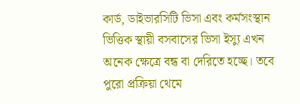কার্ড, ডাইভারসিটি ভিসা এবং কর্মসংস্থান ভিত্তিক স্থায়ী বসবাসের ভিসা ইস্যু এখন অনেক ক্ষেত্রে বন্ধ বা দেরিতে হচ্ছে। তবে পুরো প্রক্রিয়া থেমে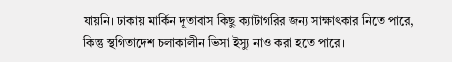যায়নি। ঢাকায় মার্কিন দূতাবাস কিছু ক্যাটাগরির জন্য সাক্ষাৎকার নিতে পারে, কিন্তু স্থগিতাদেশ চলাকালীন ভিসা ইস্যু নাও করা হতে পারে।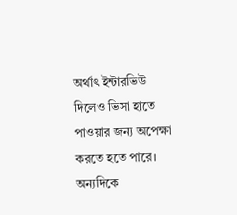অর্থাৎ ইন্টারভিউ দিলেও ভিসা হাতে পাওয়ার জন্য অপেক্ষা করতে হতে পারে।   অন্যদিকে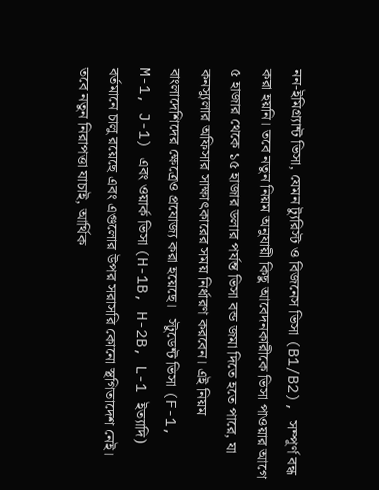নন-ইমিগ্র্যান্ট ভিসা, যেমন ট্যুরিস্ট ও বিজনেস ভিসা (B1/B2), সম্পূর্ণ বন্ধ করা হয়নি। তবে নতুন নিয়ম অনুযায়ী কিছু আবেদনকারীকে ভিসা পাওয়ার আগে ৫ হাজার থেকে ১৫ হাজার ডলার পর্যন্ত ভিসা বন্ড জমা দিতে হতে পারে, যা কনস্যুলার অফিসার সাক্ষাৎকারের সময় নির্ধারণ করবেন। এই নিয়ম বাংলাদেশিদের ক্ষেত্রেও প্রযোজ্য করা হয়েছে।   স্টুডেন্ট ভিসা (F-1, M-1, J-1) এবং ওয়ার্ক ভিসা (H-1B, H-2B, L-1 ইত্যাদি) বর্তমানে চালু রয়েছে এবং এগুলোর উপর সরাসরি কোনো স্থগিতাদেশ নেই। তবে নতুন নিরাপত্তা যাচাই, আর্থিক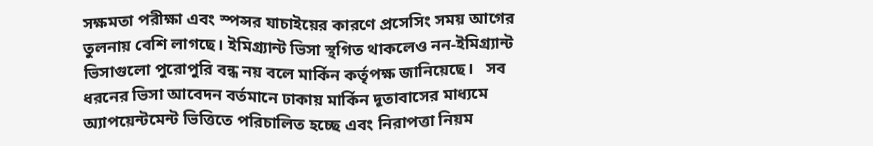সক্ষমতা পরীক্ষা এবং স্পন্সর যাচাইয়ের কারণে প্রসেসিং সময় আগের তুলনায় বেশি লাগছে। ইমিগ্র্যান্ট ভিসা স্থগিত থাকলেও নন-ইমিগ্র্যান্ট ভিসাগুলো পুরোপুরি বন্ধ নয় বলে মার্কিন কর্তৃপক্ষ জানিয়েছে।   সব ধরনের ভিসা আবেদন বর্তমানে ঢাকায় মার্কিন দূতাবাসের মাধ্যমে অ্যাপয়েন্টমেন্ট ভিত্তিতে পরিচালিত হচ্ছে এবং নিরাপত্তা নিয়ম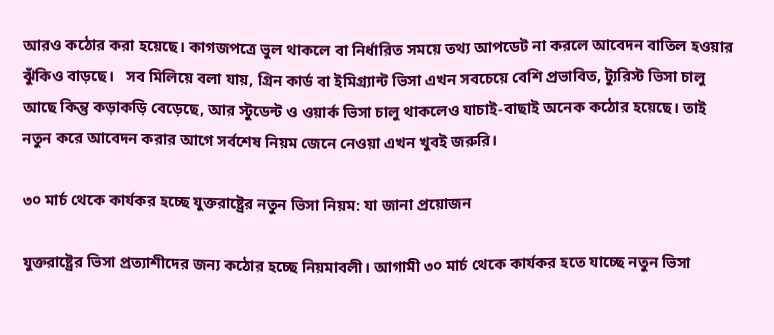আরও কঠোর করা হয়েছে। কাগজপত্রে ভুল থাকলে বা নির্ধারিত সময়ে তথ্য আপডেট না করলে আবেদন বাতিল হওয়ার ঝুঁকিও বাড়ছে।   সব মিলিয়ে বলা যায়, গ্রিন কার্ড বা ইমিগ্র্যান্ট ভিসা এখন সবচেয়ে বেশি প্রভাবিত, ট্যুরিস্ট ভিসা চালু আছে কিন্তু কড়াকড়ি বেড়েছে, আর স্টুডেন্ট ও ওয়ার্ক ভিসা চালু থাকলেও যাচাই-বাছাই অনেক কঠোর হয়েছে। তাই নতুন করে আবেদন করার আগে সর্বশেষ নিয়ম জেনে নেওয়া এখন খুবই জরুরি।

৩০ মার্চ থেকে কার্যকর হচ্ছে যুক্তরাষ্ট্রের নতুন ভিসা নিয়ম: যা জানা প্রয়োজন

যুক্তরাষ্ট্রের ভিসা প্রত্যাশীদের জন্য কঠোর হচ্ছে নিয়মাবলী। আগামী ৩০ মার্চ থেকে কার্যকর হতে যাচ্ছে নতুন ভিসা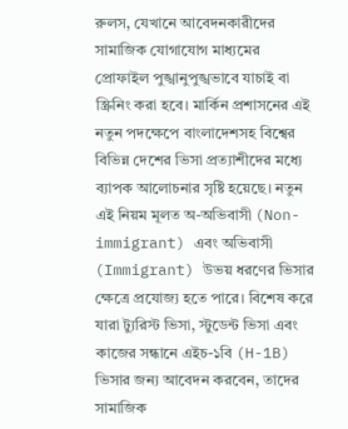রুলস, যেখানে আবেদনকারীদের সামাজিক যোগাযোগ মাধ্যমের প্রোফাইল পুঙ্খানুপুঙ্খভাবে যাচাই বা স্ক্রিনিং করা হবে। মার্কিন প্রশাসনের এই নতুন পদক্ষেপে বাংলাদেশসহ বিশ্বের বিভিন্ন দেশের ভিসা প্রত্যাশীদের মধ্যে ব্যাপক আলোচনার সৃষ্টি হয়েছে। নতুন এই নিয়ম মূলত অ-অভিবাসী (Non-immigrant) এবং অভিবাসী (Immigrant) উভয় ধরণের ভিসার ক্ষেত্রে প্রযোজ্য হতে পারে। বিশেষ করে যারা ট্যুরিস্ট ভিসা, স্টুডেন্ট ভিসা এবং কাজের সন্ধানে এইচ-১বি (H-1B) ভিসার জন্য আবেদন করবেন, তাদের সামাজিক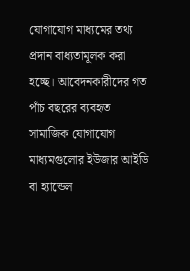যোগাযোগ মাধ্যমের তথ্য প্রদান বাধ্যতামূলক করা হচ্ছে। আবেদনকারীদের গত পাঁচ বছরের ব্যবহৃত সামাজিক যোগাযোগ মাধ্যমগুলোর ইউজার আইডি বা হ্যান্ডেল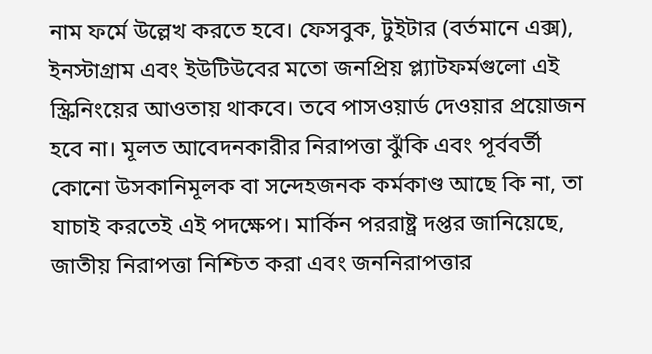নাম ফর্মে উল্লেখ করতে হবে। ফেসবুক, টুইটার (বর্তমানে এক্স), ইনস্টাগ্রাম এবং ইউটিউবের মতো জনপ্রিয় প্ল্যাটফর্মগুলো এই স্ক্রিনিংয়ের আওতায় থাকবে। তবে পাসওয়ার্ড দেওয়ার প্রয়োজন হবে না। মূলত আবেদনকারীর নিরাপত্তা ঝুঁকি এবং পূর্ববর্তী কোনো উসকানিমূলক বা সন্দেহজনক কর্মকাণ্ড আছে কি না, তা যাচাই করতেই এই পদক্ষেপ। মার্কিন পররাষ্ট্র দপ্তর জানিয়েছে, জাতীয় নিরাপত্তা নিশ্চিত করা এবং জননিরাপত্তার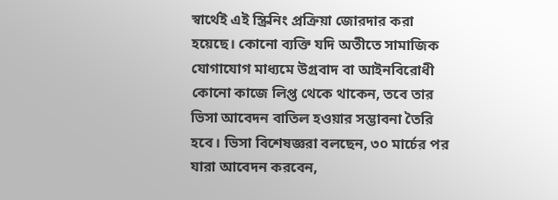স্বার্থেই এই স্ক্রিনিং প্রক্রিয়া জোরদার করা হয়েছে। কোনো ব্যক্তি যদি অতীতে সামাজিক যোগাযোগ মাধ্যমে উগ্রবাদ বা আইনবিরোধী কোনো কাজে লিপ্ত থেকে থাকেন, তবে তার ভিসা আবেদন বাতিল হওয়ার সম্ভাবনা তৈরি হবে। ভিসা বিশেষজ্ঞরা বলছেন, ৩০ মার্চের পর যারা আবেদন করবেন,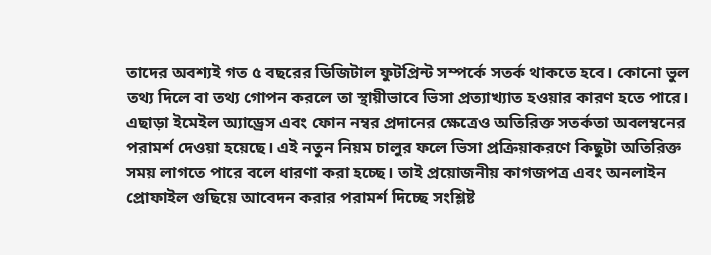তাদের অবশ্যই গত ৫ বছরের ডিজিটাল ফুটপ্রিন্ট সম্পর্কে সতর্ক থাকতে হবে। কোনো ভুল তথ্য দিলে বা তথ্য গোপন করলে তা স্থায়ীভাবে ভিসা প্রত্যাখ্যাত হওয়ার কারণ হতে পারে। এছাড়া ইমেইল অ্যাড্রেস এবং ফোন নম্বর প্রদানের ক্ষেত্রেও অতিরিক্ত সতর্কতা অবলম্বনের পরামর্শ দেওয়া হয়েছে। এই নতুন নিয়ম চালুর ফলে ভিসা প্রক্রিয়াকরণে কিছুটা অতিরিক্ত সময় লাগতে পারে বলে ধারণা করা হচ্ছে। তাই প্রয়োজনীয় কাগজপত্র এবং অনলাইন প্রোফাইল গুছিয়ে আবেদন করার পরামর্শ দিচ্ছে সংশ্লিষ্ট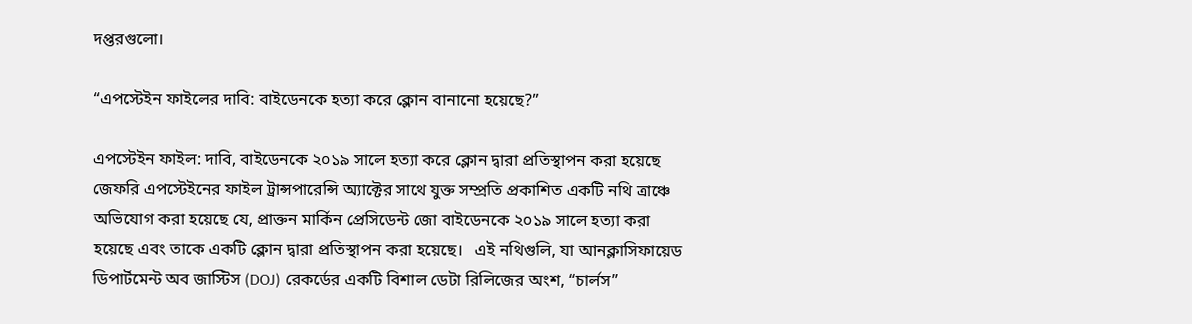দপ্তরগুলো।

“এপস্টেইন ফাইলের দাবি: বাইডেনকে হত্যা করে ক্লোন বানানো হয়েছে?”

এপস্টেইন ফাইল: দাবি, বাইডেনকে ২০১৯ সালে হত্যা করে ক্লোন দ্বারা প্রতিস্থাপন করা হয়েছে   জেফরি এপস্টেইনের ফাইল ট্রান্সপারেন্সি অ্যাক্টের সাথে যুক্ত সম্প্রতি প্রকাশিত একটি নথি ত্রাঞ্চে অভিযোগ করা হয়েছে যে, প্রাক্তন মার্কিন প্রেসিডেন্ট জো বাইডেনকে ২০১৯ সালে হত্যা করা হয়েছে এবং তাকে একটি ক্লোন দ্বারা প্রতিস্থাপন করা হয়েছে।   এই নথিগুলি, যা আনক্লাসিফায়েড ডিপার্টমেন্ট অব জাস্টিস (DOJ) রেকর্ডের একটি বিশাল ডেটা রিলিজের অংশ, “চার্লস”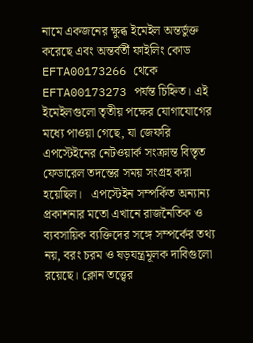নামে একজনের ক্ষুব্ধ ইমেইল অন্তর্ভুক্ত করেছে এবং অন্তর্বর্তী ফাইলিং কোড EFTA00173266 থেকে EFTA00173273 পর্যন্ত চিহ্নিত। এই ইমেইলগুলো তৃতীয় পক্ষের যোগাযোগের মধ্যে পাওয়া গেছে, যা জেফরি এপস্টেইনের নেটওয়ার্ক সংক্রান্ত বিস্তৃত ফেডারেল তদন্তের সময় সংগ্রহ করা হয়েছিল।   এপস্টেইন সম্পর্কিত অন্যান্য প্রকাশনার মতো এখানে রাজনৈতিক ও ব্যবসায়িক ব্যক্তিদের সঙ্গে সম্পর্কের তথ্য নয়, বরং চরম ও ষড়যন্ত্রমূলক দাবিগুলো রয়েছে। ক্লোন তত্ত্বের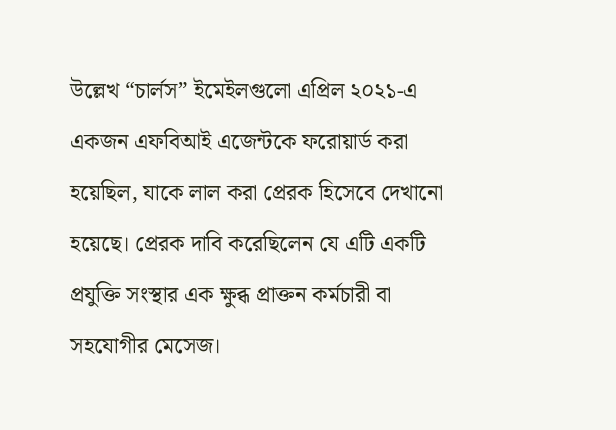উল্লেখ “চার্লস” ইমেইলগুলো এপ্রিল ২০২১-এ একজন এফবিআই এজেন্টকে ফরোয়ার্ড করা হয়েছিল, যাকে লাল করা প্রেরক হিসেবে দেখানো হয়েছে। প্রেরক দাবি করেছিলেন যে এটি একটি প্রযুক্তি সংস্থার এক ক্ষুব্ধ প্রাক্তন কর্মচারী বা সহযোগীর মেসেজ।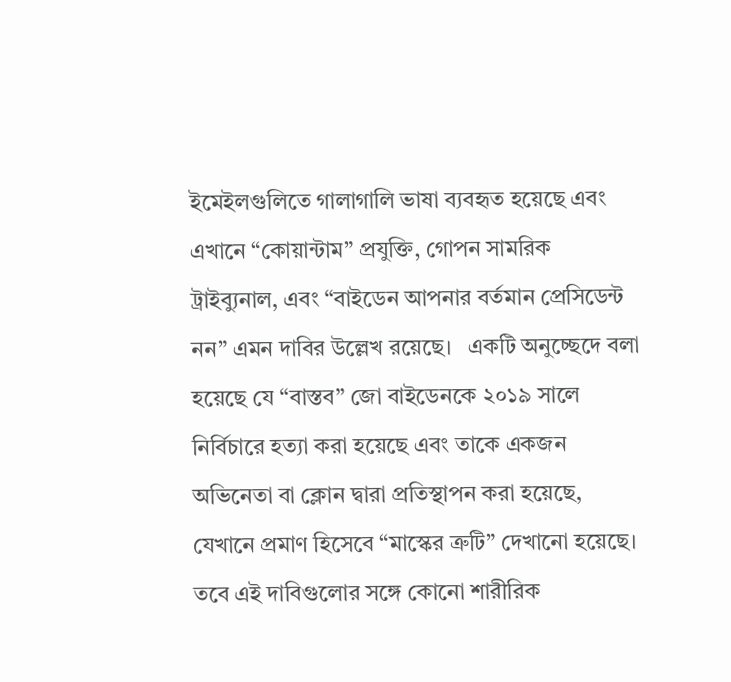ইমেইলগুলিতে গালাগালি ভাষা ব্যবহৃত হয়েছে এবং এখানে “কোয়ান্টাম” প্রযুক্তি, গোপন সামরিক ট্রাইব্যুনাল, এবং “বাইডেন আপনার বর্তমান প্রেসিডেন্ট নন” এমন দাবির উল্লেখ রয়েছে।   একটি অনুচ্ছেদে বলা হয়েছে যে “বাস্তব” জো বাইডেনকে ২০১৯ সালে নির্বিচারে হত্যা করা হয়েছে এবং তাকে একজন অভিনেতা বা ক্লোন দ্বারা প্রতিস্থাপন করা হয়েছে, যেখানে প্রমাণ হিসেবে “মাস্কের ত্রুটি” দেখানো হয়েছে। তবে এই দাবিগুলোর সঙ্গে কোনো শারীরিক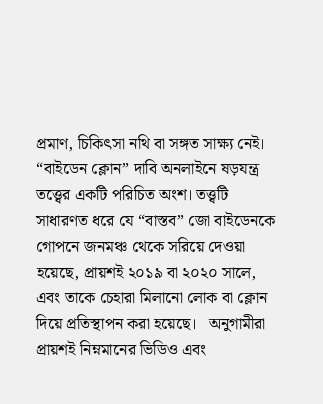প্রমাণ, চিকিৎসা নথি বা সঙ্গত সাক্ষ্য নেই।   “বাইডেন ক্লোন” দাবি অনলাইনে ষড়যন্ত্র তত্ত্বের একটি পরিচিত অংশ। তত্ত্বটি সাধারণত ধরে যে “বাস্তব” জো বাইডেনকে গোপনে জনমঞ্চ থেকে সরিয়ে দেওয়া হয়েছে, প্রায়শই ২০১৯ বা ২০২০ সালে, এবং তাকে চেহারা মিলানো লোক বা ক্লোন দিয়ে প্রতিস্থাপন করা হয়েছে।   অনুগামীরা প্রায়শই নিম্নমানের ভিডিও এবং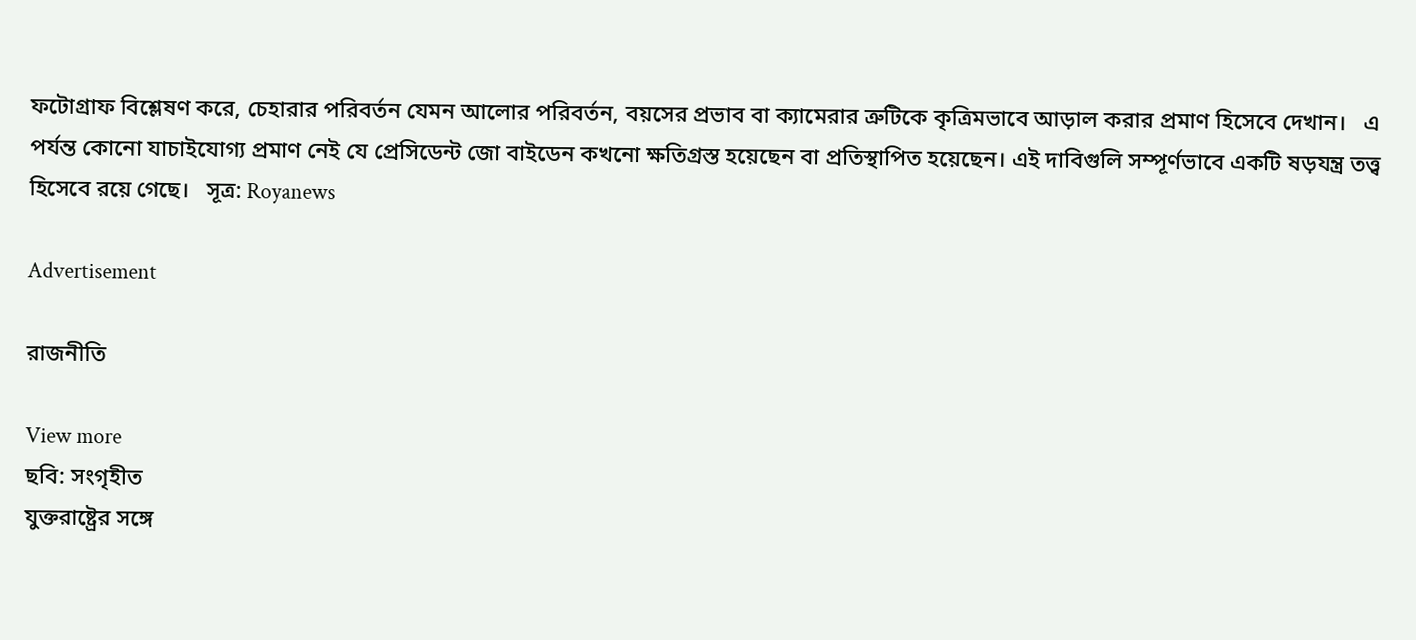ফটোগ্রাফ বিশ্লেষণ করে, চেহারার পরিবর্তন যেমন আলোর পরিবর্তন, বয়সের প্রভাব বা ক্যামেরার ত্রুটিকে কৃত্রিমভাবে আড়াল করার প্রমাণ হিসেবে দেখান।   এ পর্যন্ত কোনো যাচাইযোগ্য প্রমাণ নেই যে প্রেসিডেন্ট জো বাইডেন কখনো ক্ষতিগ্রস্ত হয়েছেন বা প্রতিস্থাপিত হয়েছেন। এই দাবিগুলি সম্পূর্ণভাবে একটি ষড়যন্ত্র তত্ত্ব হিসেবে রয়ে গেছে।   সূত্র: Royanews

Advertisement

রাজনীতি

View more
ছবি: সংগৃহীত
যুক্তরাষ্ট্রের সঙ্গে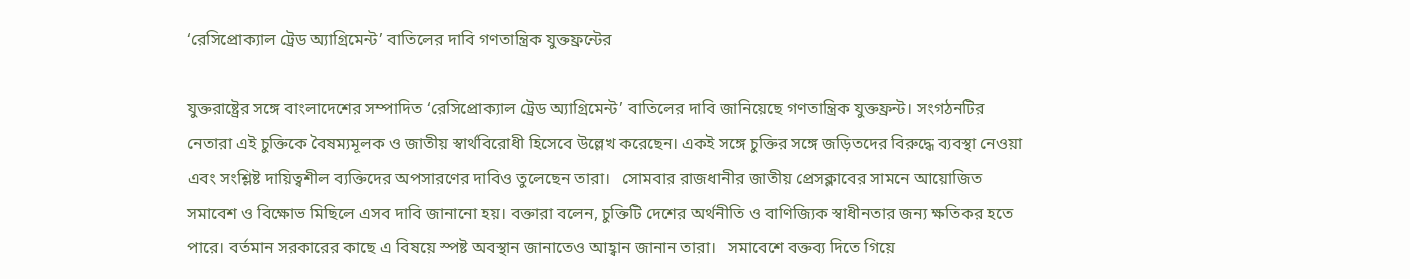‘রেসিপ্রোক্যাল ট্রেড অ্যাগ্রিমেন্ট’ বাতিলের দাবি গণতান্ত্রিক যুক্তফ্রন্টের

যুক্তরাষ্ট্রের সঙ্গে বাংলাদেশের সম্পাদিত ‘রেসিপ্রোক্যাল ট্রেড অ্যাগ্রিমেন্ট’ বাতিলের দাবি জানিয়েছে গণতান্ত্রিক যুক্তফ্রন্ট। সংগঠনটির নেতারা এই চুক্তিকে বৈষম্যমূলক ও জাতীয় স্বার্থবিরোধী হিসেবে উল্লেখ করেছেন। একই সঙ্গে চুক্তির সঙ্গে জড়িতদের বিরুদ্ধে ব্যবস্থা নেওয়া এবং সংশ্লিষ্ট দায়িত্বশীল ব্যক্তিদের অপসারণের দাবিও তুলেছেন তারা।   সোমবার রাজধানীর জাতীয় প্রেসক্লাবের সামনে আয়োজিত সমাবেশ ও বিক্ষোভ মিছিলে এসব দাবি জানানো হয়। বক্তারা বলেন, চুক্তিটি দেশের অর্থনীতি ও বাণিজ্যিক স্বাধীনতার জন্য ক্ষতিকর হতে পারে। বর্তমান সরকারের কাছে এ বিষয়ে স্পষ্ট অবস্থান জানাতেও আহ্বান জানান তারা।   সমাবেশে বক্তব্য দিতে গিয়ে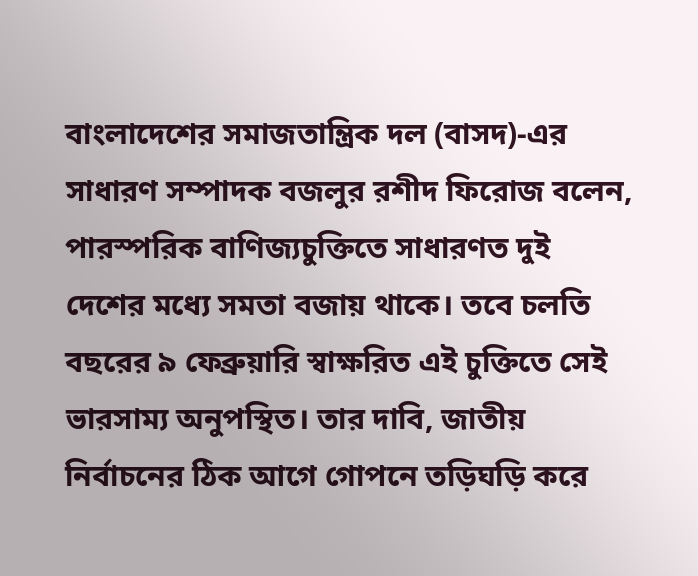বাংলাদেশের সমাজতান্ত্রিক দল (বাসদ)-এর সাধারণ সম্পাদক বজলুর রশীদ ফিরোজ বলেন, পারস্পরিক বাণিজ্যচুক্তিতে সাধারণত দুই দেশের মধ্যে সমতা বজায় থাকে। তবে চলতি বছরের ৯ ফেব্রুয়ারি স্বাক্ষরিত এই চুক্তিতে সেই ভারসাম্য অনুপস্থিত। তার দাবি, জাতীয় নির্বাচনের ঠিক আগে গোপনে তড়িঘড়ি করে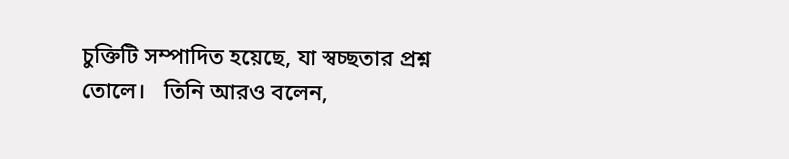চুক্তিটি সম্পাদিত হয়েছে, যা স্বচ্ছতার প্রশ্ন তোলে।   তিনি আরও বলেন,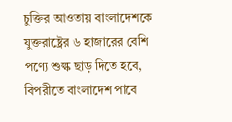চুক্তির আওতায় বাংলাদেশকে যুক্তরাষ্ট্রের ৬ হাজারের বেশি পণ্যে শুল্ক ছাড় দিতে হবে, বিপরীতে বাংলাদেশ পাবে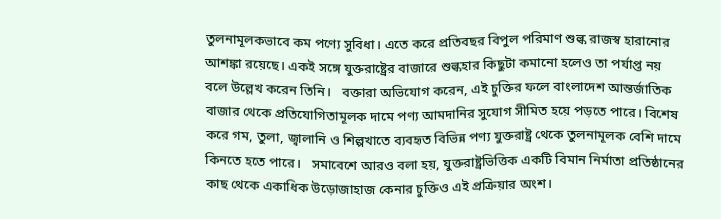তুলনামূলকভাবে কম পণ্যে সুবিধা। এতে করে প্রতিবছর বিপুল পরিমাণ শুল্ক রাজস্ব হারানোর আশঙ্কা রয়েছে। একই সঙ্গে যুক্তরাষ্ট্রের বাজারে শুল্কহার কিছুটা কমানো হলেও তা পর্যাপ্ত নয় বলে উল্লেখ করেন তিনি।   বক্তারা অভিযোগ করেন, এই চুক্তির ফলে বাংলাদেশ আন্তর্জাতিক বাজার থেকে প্রতিযোগিতামূলক দামে পণ্য আমদানির সুযোগ সীমিত হয়ে পড়তে পারে। বিশেষ করে গম, তুলা, জ্বালানি ও শিল্পখাতে ব্যবহৃত বিভিন্ন পণ্য যুক্তরাষ্ট্র থেকে তুলনামূলক বেশি দামে কিনতে হতে পারে।   সমাবেশে আরও বলা হয়, যুক্তরাষ্ট্রভিত্তিক একটি বিমান নির্মাতা প্রতিষ্ঠানের কাছ থেকে একাধিক উড়োজাহাজ কেনার চুক্তিও এই প্রক্রিয়ার অংশ।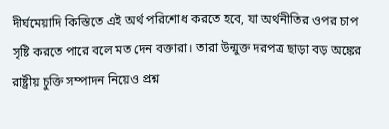দীর্ঘমেয়াদি কিস্তিতে এই অর্থ পরিশোধ করতে হবে, যা অর্থনীতির ওপর চাপ সৃষ্টি করতে পারে বলে মত দেন বক্তারা। তারা উন্মুক্ত দরপত্র ছাড়া বড় অঙ্কের রাষ্ট্রীয় চুক্তি সম্পাদন নিয়েও প্রশ্ন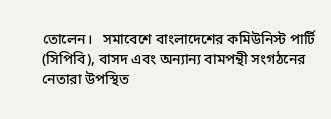তোলেন।   সমাবেশে বাংলাদেশের কমিউনিস্ট পার্টি (সিপিবি), বাসদ এবং অন্যান্য বামপন্থী সংগঠনের নেতারা উপস্থিত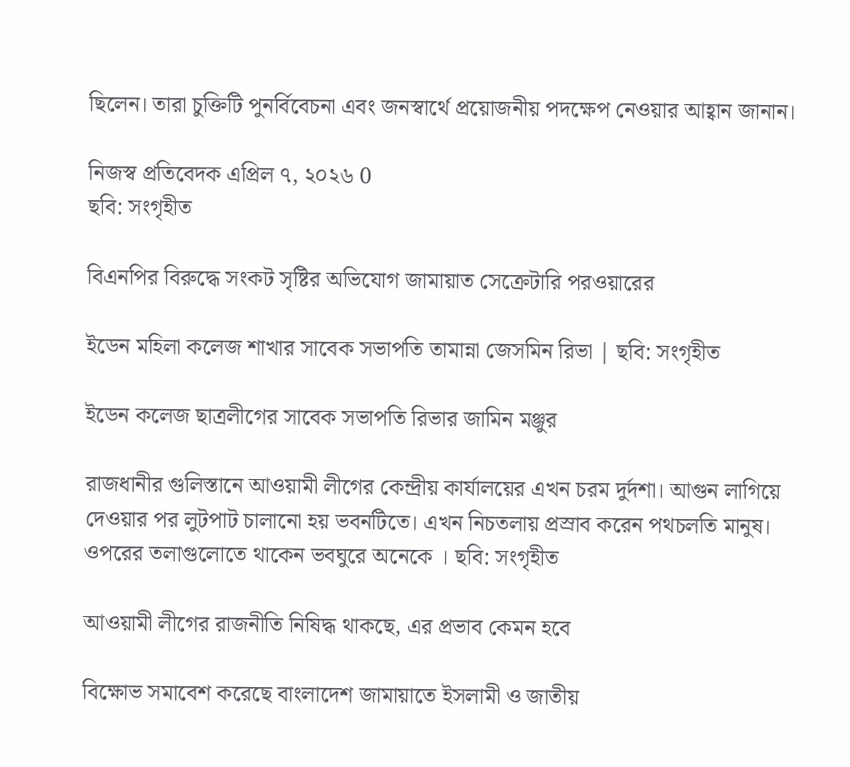ছিলেন। তারা চুক্তিটি পুনর্বিবেচনা এবং জনস্বার্থে প্রয়োজনীয় পদক্ষেপ নেওয়ার আহ্বান জানান।

নিজস্ব প্রতিবেদক এপ্রিল ৭, ২০২৬ 0
ছবি: সংগৃহীত

বিএনপির বিরুদ্ধে সংকট সৃষ্টির অভিযোগ জামায়াত সেক্রেটারি পরওয়ারের

ইডেন মহিলা কলেজ শাখার সাবেক সভাপতি তামান্না জেসমিন রিভা | ছবি: সংগৃহীত

ইডেন কলেজ ছাত্রলীগের সাবেক সভাপতি রিভার জামিন মঞ্জুর

রাজধানীর গুলিস্তানে আওয়ামী লীগের কেন্দ্রীয় কার্যালয়ের এখন চরম দুর্দশা। আগুন লাগিয়ে দেওয়ার পর লুটপাট চালানো হয় ভবনটিতে। এখন নিচতলায় প্রস্রাব করেন পথচলতি মানুষ। ওপরের তলাগুলোতে থাকেন ভবঘুরে অনেকে । ছবি: সংগৃহীত

আওয়ামী লীগের রাজনীতি নিষিদ্ধ থাকছে, এর প্রভাব কেমন হবে

বিক্ষোভ সমাবেশ করেছে বাংলাদেশ জামায়াতে ইসলামী ও জাতীয়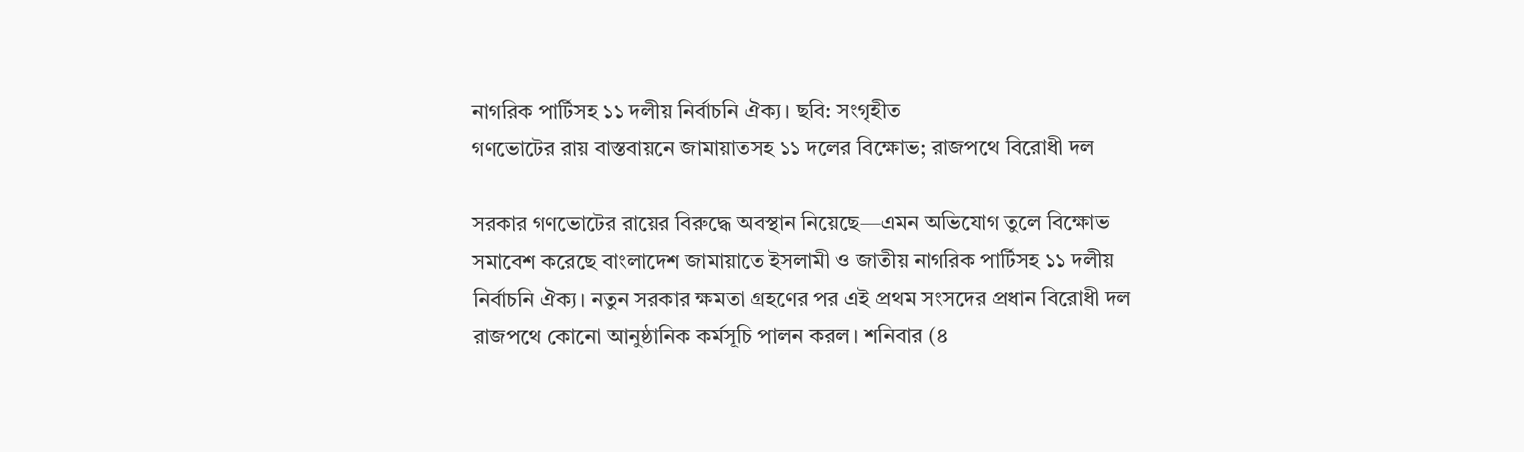নাগরিক পার্টিসহ ১১ দলীয় নির্বাচনি ঐক্য। ছবি: সংগৃহীত
গণভোটের রায় বাস্তবায়নে জামায়াতসহ ১১ দলের বিক্ষোভ; রাজপথে বিরোধী দল

সরকার গণভোটের রায়ের বিরুদ্ধে অবস্থান নিয়েছে—এমন অভিযোগ তুলে বিক্ষোভ সমাবেশ করেছে বাংলাদেশ জামায়াতে ইসলামী ও জাতীয় নাগরিক পার্টিসহ ১১ দলীয় নির্বাচনি ঐক্য। নতুন সরকার ক্ষমতা গ্রহণের পর এই প্রথম সংসদের প্রধান বিরোধী দল রাজপথে কোনো আনুষ্ঠানিক কর্মসূচি পালন করল। শনিবার (৪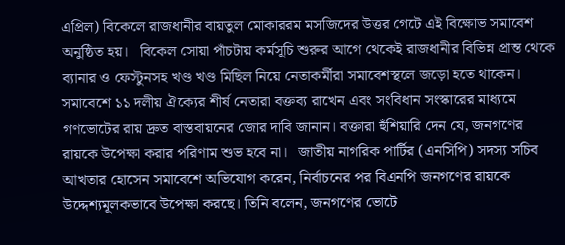এপ্রিল) বিকেলে রাজধানীর বায়তুল মোকাররম মসজিদের উত্তর গেটে এই বিক্ষোভ সমাবেশ অনুষ্ঠিত হয়।   বিকেল সোয়া পাঁচটায় কর্মসূচি শুরুর আগে থেকেই রাজধানীর বিভিন্ন প্রান্ত থেকে ব্যানার ও ফেস্টুনসহ খণ্ড খণ্ড মিছিল নিয়ে নেতাকর্মীরা সমাবেশস্থলে জড়ো হতে থাকেন। সমাবেশে ১১ দলীয় ঐক্যের শীর্ষ নেতারা বক্তব্য রাখেন এবং সংবিধান সংস্কারের মাধ্যমে গণভোটের রায় দ্রুত বাস্তবায়নের জোর দাবি জানান। বক্তারা হুঁশিয়ারি দেন যে, জনগণের রায়কে উপেক্ষা করার পরিণাম শুভ হবে না।   জাতীয় নাগরিক পার্টির (এনসিপি) সদস্য সচিব আখতার হোসেন সমাবেশে অভিযোগ করেন, নির্বাচনের পর বিএনপি জনগণের রায়কে উদ্দেশ্যমূলকভাবে উপেক্ষা করছে। তিনি বলেন, জনগণের ভোটে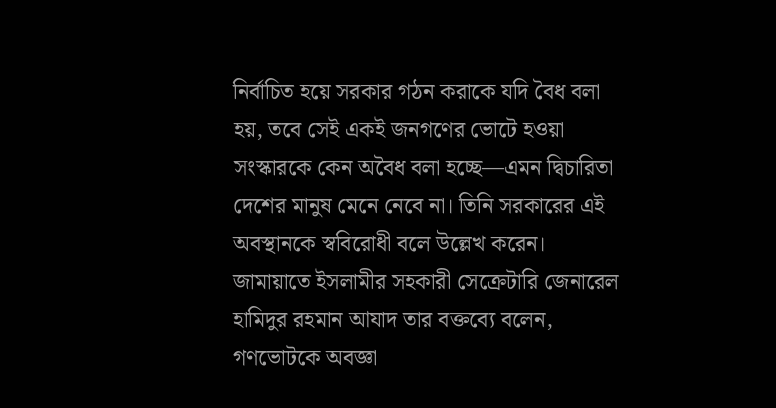নির্বাচিত হয়ে সরকার গঠন করাকে যদি বৈধ বলা হয়, তবে সেই একই জনগণের ভোটে হওয়া সংস্কারকে কেন অবৈধ বলা হচ্ছে—এমন দ্বিচারিতা দেশের মানুষ মেনে নেবে না। তিনি সরকারের এই অবস্থানকে স্ববিরোধী বলে উল্লেখ করেন।   জামায়াতে ইসলামীর সহকারী সেক্রেটারি জেনারেল হামিদুর রহমান আযাদ তার বক্তব্যে বলেন, গণভোটকে অবজ্ঞা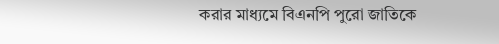করার মাধ্যমে বিএনপি পুরো জাতিকে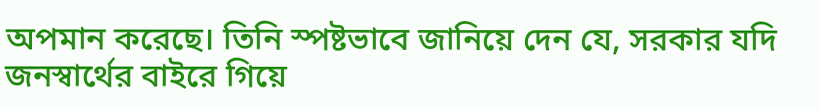অপমান করেছে। তিনি স্পষ্টভাবে জানিয়ে দেন যে, সরকার যদি জনস্বার্থের বাইরে গিয়ে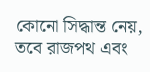কোনো সিদ্ধান্ত নেয়, তবে রাজপথ এবং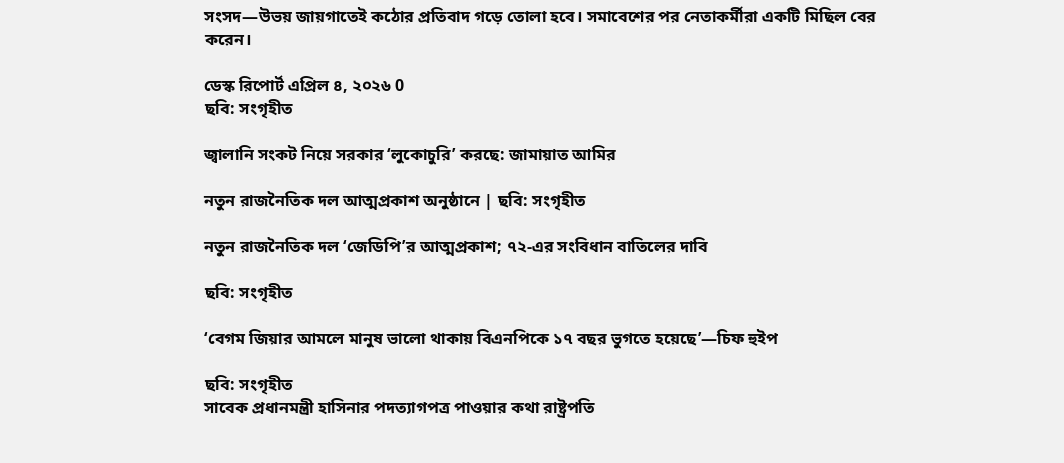সংসদ—উভয় জায়গাতেই কঠোর প্রতিবাদ গড়ে তোলা হবে। সমাবেশের পর নেতাকর্মীরা একটি মিছিল বের করেন।

ডেস্ক রিপোর্ট এপ্রিল ৪, ২০২৬ 0
ছবি: সংগৃহীত

জ্বালানি সংকট নিয়ে সরকার ‘লুকোচুরি’ করছে: জামায়াত আমির

নতুন রাজনৈতিক দল আত্মপ্রকাশ অনুষ্ঠানে | ছবি: সংগৃহীত

নতুন রাজনৈতিক দল ‘জেডিপি’র আত্মপ্রকাশ; ৭২-এর সংবিধান বাতিলের দাবি

ছবি: সংগৃহীত

‘বেগম জিয়ার আমলে মানুষ ভালো থাকায় বিএনপিকে ১৭ বছর ভুগতে হয়েছে’—চিফ হুইপ

ছবি: সংগৃহীত
সাবেক প্রধানমন্ত্রী হাসিনার পদত্যাগপত্র পাওয়ার কথা রাষ্ট্রপতি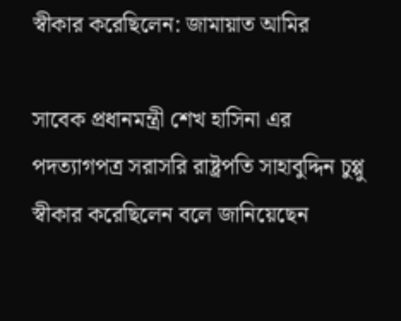স্বীকার করেছিলেন: জামায়াত আমির

সাবেক প্রধানমন্ত্রী শেখ হাসিনা এর পদত্যাগপত্র সরাসরি রাষ্ট্রপতি সাহাবুদ্দিন চুপ্পু স্বীকার করেছিলেন বলে জানিয়েছেন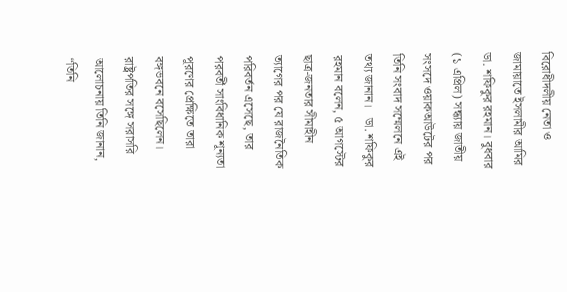বিরোধীদলীয় নেতা ও জামায়াতে ইসলামীর আমির ডা. শফিকুর রহমান। বুধবার (১ এপ্রিল) সন্ধ্যায় জাতীয় সংসদে ওয়াকআউটের পর তিনি সংবাদ সম্মেলনে এই তথ্য জানান।   ডা. শফিকুর রহমান বলেন, ৫ আগস্টের ছাত্র-জনতার সীমাহীন ত্যাগের পর যে রাজনৈতিক পরিবর্তন এসেছে, তার পরবর্তী সাংবিধানিক শূন্যতা পূরণের প্রেক্ষিতে তারা বঙ্গভবনে বসেছিলেন। রাষ্ট্রপতির সঙ্গে সরাসরি আলোচনায় তিনি জানান, “তিনি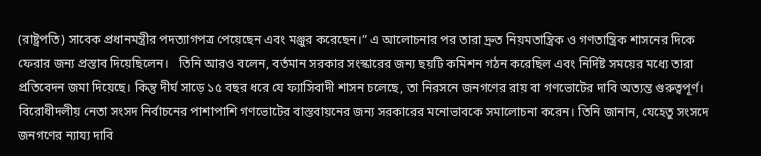(রাষ্ট্রপতি) সাবেক প্রধানমন্ত্রীর পদত্যাগপত্র পেয়েছেন এবং মঞ্জুর করেছেন।” এ আলোচনার পর তারা দ্রুত নিয়মতান্ত্রিক ও গণতান্ত্রিক শাসনের দিকে ফেরার জন্য প্রস্তাব দিয়েছিলেন।   তিনি আরও বলেন, বর্তমান সরকার সংস্কারের জন্য ছয়টি কমিশন গঠন করেছিল এবং নির্দিষ্ট সময়ের মধ্যে তারা প্রতিবেদন জমা দিয়েছে। কিন্তু দীর্ঘ সাড়ে ১৫ বছর ধরে যে ফ্যাসিবাদী শাসন চলেছে, তা নিরসনে জনগণের রায় বা গণভোটের দাবি অত্যন্ত গুরুত্বপূর্ণ।   বিরোধীদলীয় নেতা সংসদ নির্বাচনের পাশাপাশি গণভোটের বাস্তবায়নের জন্য সরকারের মনোভাবকে সমালোচনা করেন। তিনি জানান, যেহেতু সংসদে জনগণের ন্যায্য দাবি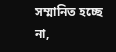সম্মানিত হচ্ছে না,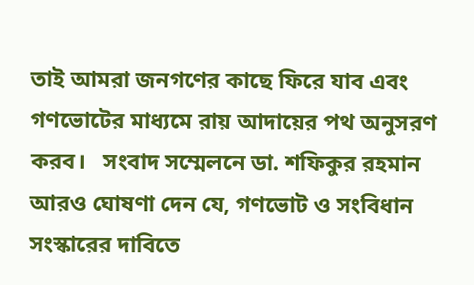তাই আমরা জনগণের কাছে ফিরে যাব এবং গণভোটের মাধ্যমে রায় আদায়ের পথ অনুসরণ করব।   সংবাদ সম্মেলনে ডা. শফিকুর রহমান আরও ঘোষণা দেন যে, গণভোট ও সংবিধান সংস্কারের দাবিতে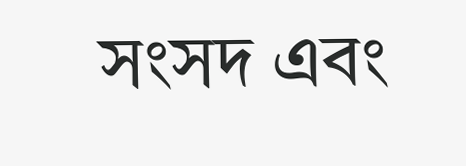সংসদ এবং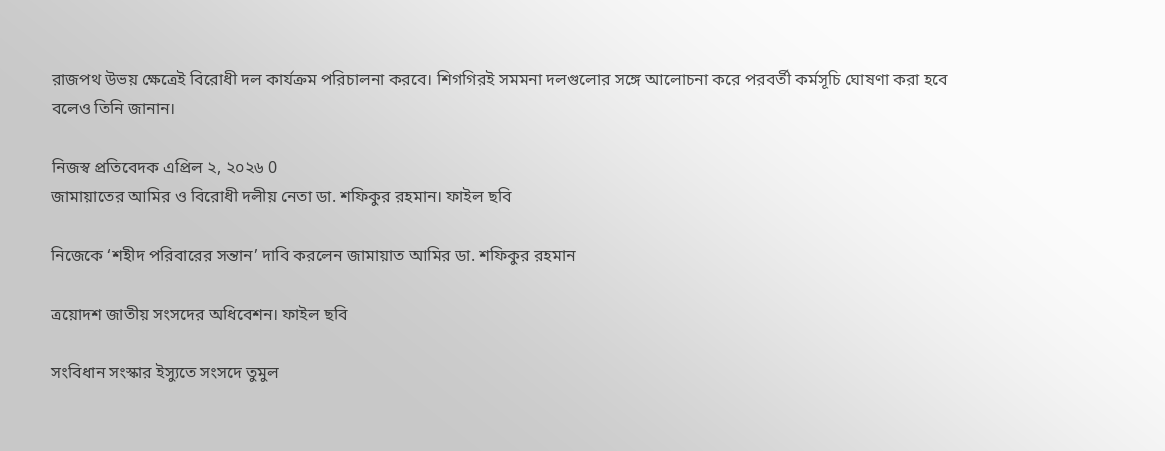রাজপথ উভয় ক্ষেত্রেই বিরোধী দল কার্যক্রম পরিচালনা করবে। শিগগিরই সমমনা দলগুলোর সঙ্গে আলোচনা করে পরবর্তী কর্মসূচি ঘোষণা করা হবে বলেও তিনি জানান।

নিজস্ব প্রতিবেদক এপ্রিল ২, ২০২৬ 0
জামায়াতের আমির ও বিরোধী দলীয় নেতা ডা. শফিকুর রহমান। ফাইল ছবি

নিজেকে ‘শহীদ পরিবারের সন্তান’ দাবি করলেন জামায়াত আমির ডা. শফিকুর রহমান

ত্রয়োদশ জাতীয় সংসদের অধিবেশন। ফাইল ছবি

সংবিধান সংস্কার ইস্যুতে সংসদে তুমুল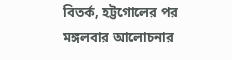বিতর্ক, হট্টগোলের পর মঙ্গলবার আলোচনার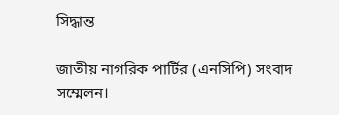সিদ্ধান্ত

জাতীয় নাগরিক পার্টির (এনসিপি) সংবাদ সম্মেলন।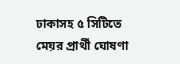ঢাকাসহ ৫ সিটিতে মেয়র প্রার্থী ঘোষণা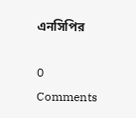এনসিপির

0 Comments